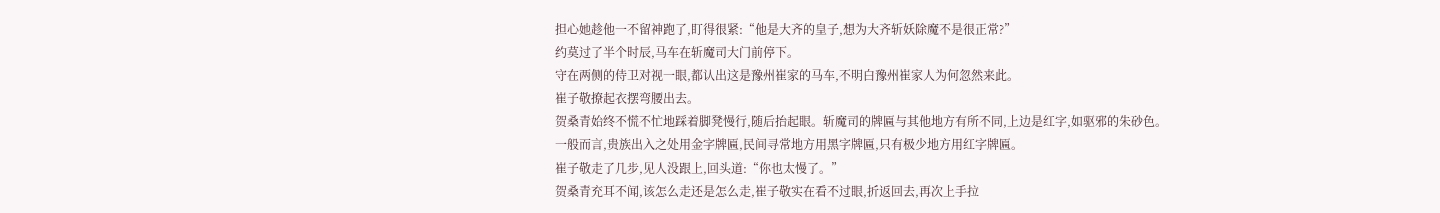担心她趁他一不留神跑了,盯得很紧:“他是大齐的皇子,想为大齐斩妖除魔不是很正常?”
约莫过了半个时辰,马车在斩魔司大门前停下。
守在两侧的侍卫对视一眼,都认出这是豫州崔家的马车,不明白豫州崔家人为何忽然来此。
崔子敬撩起衣摆弯腰出去。
贺桑青始终不慌不忙地踩着脚凳慢行,随后抬起眼。斩魔司的牌匾与其他地方有所不同,上边是红字,如驱邪的朱砂色。
一般而言,贵族出入之处用金字牌匾,民间寻常地方用黑字牌匾,只有极少地方用红字牌匾。
崔子敬走了几步,见人没跟上,回头道:“你也太慢了。”
贺桑青充耳不闻,该怎么走还是怎么走,崔子敬实在看不过眼,折返回去,再次上手拉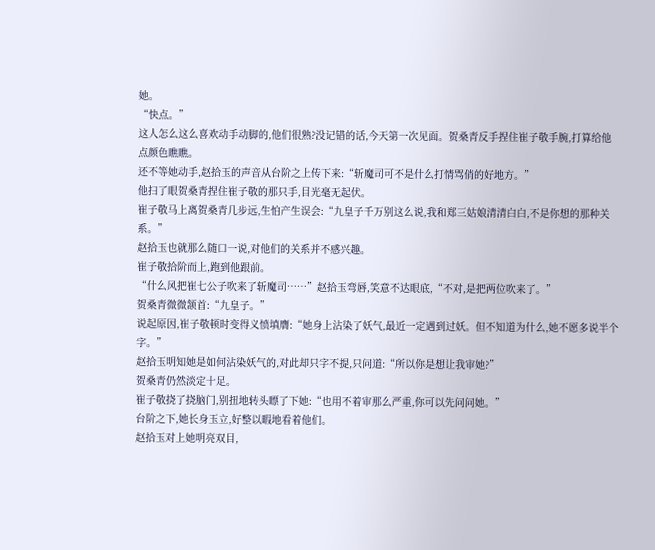她。
“快点。”
这人怎么这么喜欢动手动脚的,他们很熟?没记错的话,今天第一次见面。贺桑青反手捏住崔子敬手腕,打算给他点颜色瞧瞧。
还不等她动手,赵拾玉的声音从台阶之上传下来:“斩魔司可不是什么打情骂俏的好地方。”
他扫了眼贺桑青捏住崔子敬的那只手,目光毫无起伏。
崔子敬马上离贺桑青几步远,生怕产生误会:“九皇子千万别这么说,我和郑三姑娘清清白白,不是你想的那种关系。”
赵拾玉也就那么随口一说,对他们的关系并不感兴趣。
崔子敬拾阶而上,跑到他跟前。
“什么风把崔七公子吹来了斩魔司……”赵拾玉弯唇,笑意不达眼底,“不对,是把两位吹来了。”
贺桑青微微颔首:“九皇子。”
说起原因,崔子敬顿时变得义愤填膺:“她身上沾染了妖气,最近一定遇到过妖。但不知道为什么,她不愿多说半个字。”
赵拾玉明知她是如何沾染妖气的,对此却只字不提,只问道:“所以你是想让我审她?”
贺桑青仍然淡定十足。
崔子敬挠了挠脑门,别扭地转头瞟了下她:“也用不着审那么严重,你可以先问问她。”
台阶之下,她长身玉立,好整以暇地看着他们。
赵拾玉对上她明亮双目,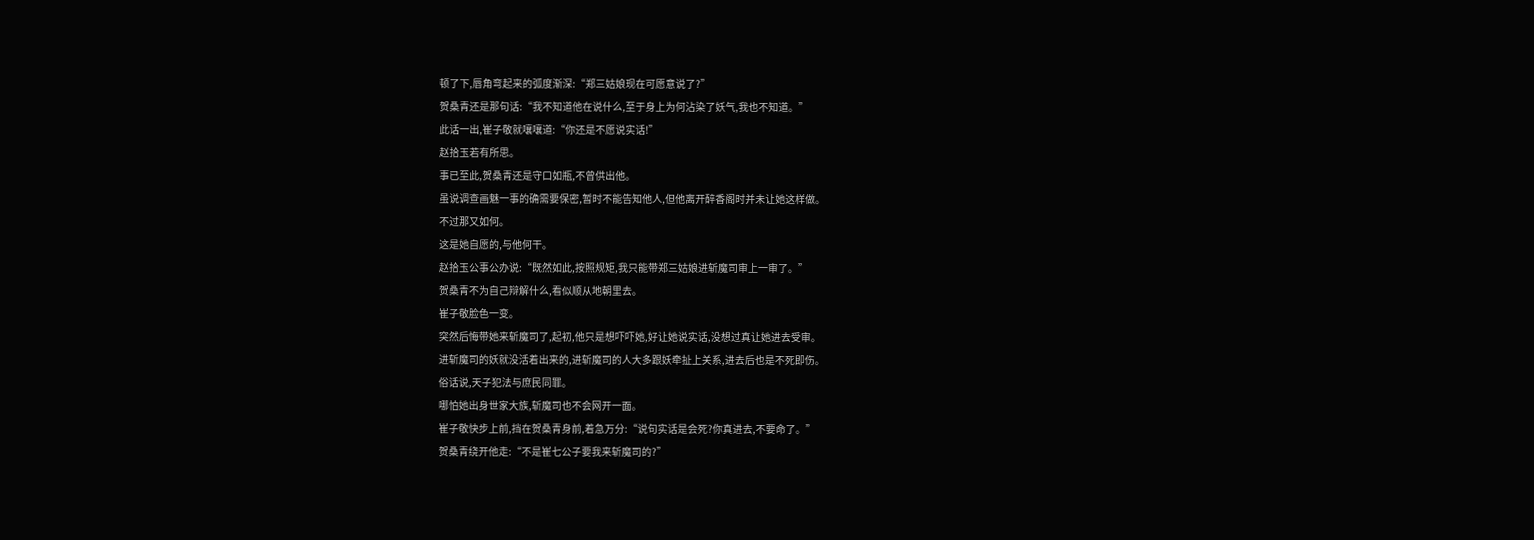顿了下,唇角弯起来的弧度渐深:“郑三姑娘现在可愿意说了?”
贺桑青还是那句话:“我不知道他在说什么,至于身上为何沾染了妖气,我也不知道。”
此话一出,崔子敬就嚷嚷道:“你还是不愿说实话!”
赵拾玉若有所思。
事已至此,贺桑青还是守口如瓶,不曾供出他。
虽说调查画魅一事的确需要保密,暂时不能告知他人,但他离开醉香阁时并未让她这样做。
不过那又如何。
这是她自愿的,与他何干。
赵拾玉公事公办说:“既然如此,按照规矩,我只能带郑三姑娘进斩魔司审上一审了。”
贺桑青不为自己辩解什么,看似顺从地朝里去。
崔子敬脸色一变。
突然后悔带她来斩魔司了,起初,他只是想吓吓她,好让她说实话,没想过真让她进去受审。
进斩魔司的妖就没活着出来的,进斩魔司的人大多跟妖牵扯上关系,进去后也是不死即伤。
俗话说,天子犯法与庶民同罪。
哪怕她出身世家大族,斩魔司也不会网开一面。
崔子敬快步上前,挡在贺桑青身前,着急万分:“说句实话是会死?你真进去,不要命了。”
贺桑青绕开他走:“不是崔七公子要我来斩魔司的?”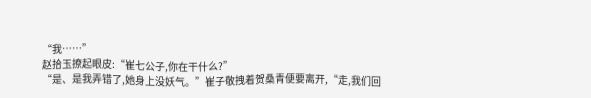“我……”
赵拾玉撩起眼皮:“崔七公子,你在干什么?”
“是、是我弄错了,她身上没妖气。”崔子敬拽着贺桑青便要离开,“走,我们回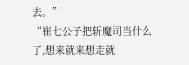去。”
“崔七公子把斩魔司当什么了,想来就来想走就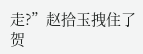走?”赵拾玉拽住了贺